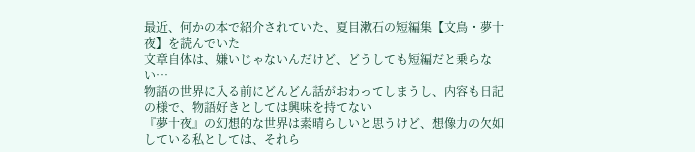最近、何かの本で紹介されていた、夏目漱石の短編集【文鳥・夢十夜】を読んでいた
文章自体は、嫌いじゃないんだけど、どうしても短編だと乗らない…
物語の世界に入る前にどんどん話がおわってしまうし、内容も日記の様で、物語好きとしては興味を持てない
『夢十夜』の幻想的な世界は素晴らしいと思うけど、想像力の欠如している私としては、それら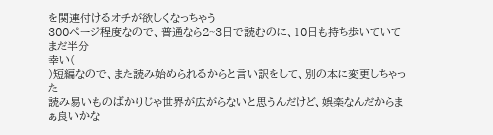を関連付けるオチが欲しくなっちゃう
300ページ程度なので、普通なら2~3日で読むのに、10日も持ち歩いていてまだ半分
幸い(
)短編なので、また読み始められるからと言い訳をして、別の本に変更しちゃった
読み易いものばかりじゃ世界が広がらないと思うんだけど、娯楽なんだからまぁ良いかな